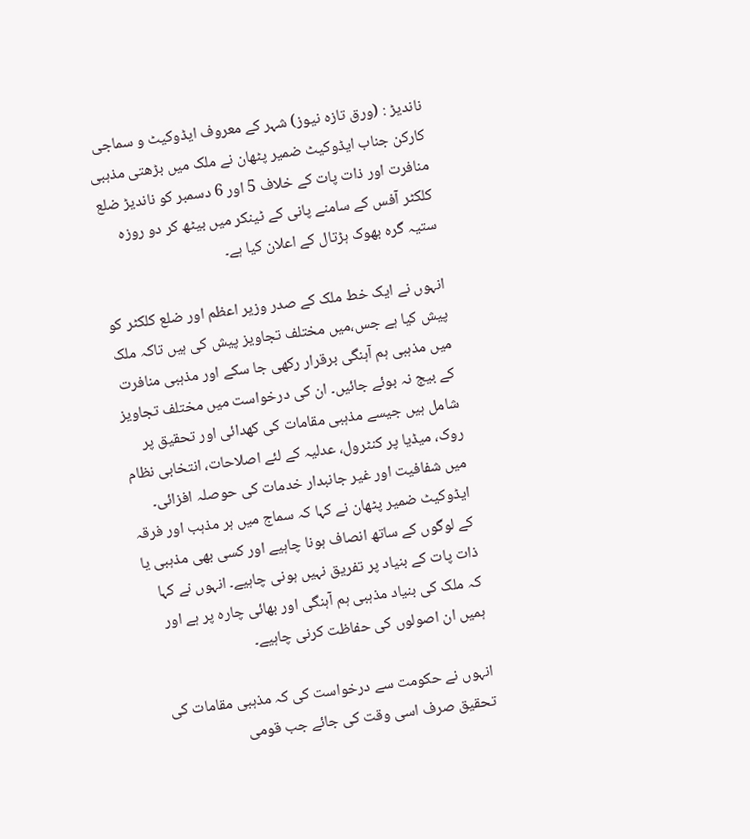ناندیڑ : (ورق تازہ نیوز) شہر کے معروف ایڈوکیٹ و سماجی کارکن جناب ایڈوکیٹ ضمیر پٹھان نے ملک میں بڑھتی مذہبی منافرت اور ذات پات کے خلاف 5 اور 6 دسمبر کو ناندیڑ ضلع کلکٹر آفس کے سامنے پانی کے ٹینکر میں بیٹھ کر دو روزہ ستیہ گرہ بھوک ہڑتال کے اعلان کیا ہے۔

انہوں نے ایک خط ملک کے صدر وزیر اعظم اور ضلع کلکٹر کو پیش کیا ہے جس،میں مختلف تجاویز پیش کی ہیں تاکہ ملک میں مذہبی ہم آہنگی برقرار رکھی جا سکے اور مذہبی منافرت کے بیج نہ بوئے جائیں۔ ان کی درخواست میں مختلف تجاویز شامل ہیں جیسے مذہبی مقامات کی کھدائی اور تحقیق پر روک، میڈیا پر کنٹرول، عدلیہ کے لئے اصلاحات، انتخابی نظام میں شفافیت اور غیر جانبدار خدمات کی حوصلہ افزائی۔
ایڈوکیٹ ضمیر پٹھان نے کہا کہ سماج میں ہر مذہب اور فرقہ کے لوگوں کے ساتھ انصاف ہونا چاہیے اور کسی بھی مذہبی یا ذات پات کے بنیاد پر تفریق نہیں ہونی چاہیے۔ انہوں نے کہا کہ ملک کی بنیاد مذہبی ہم آہنگی اور بھائی چارہ پر ہے اور ہمیں ان اصولوں کی حفاظت کرنی چاہیے۔

انہوں نے حکومت سے درخواست کی کہ مذہبی مقامات کی تحقیق صرف اسی وقت کی جائے جب قومی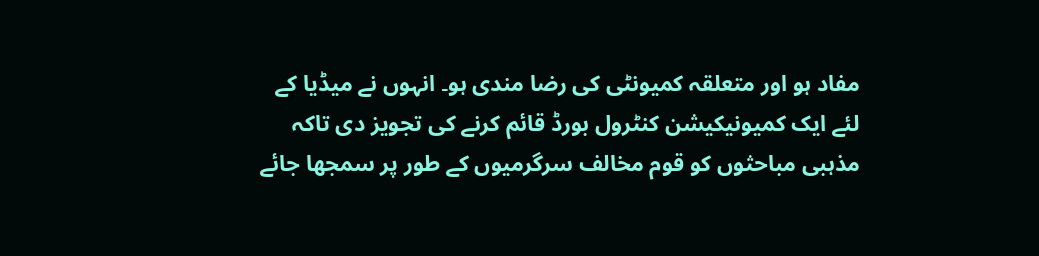مفاد ہو اور متعلقہ کمیونٹی کی رضا مندی ہو۔ انہوں نے میڈیا کے لئے ایک کمیونیکیشن کنٹرول بورڈ قائم کرنے کی تجویز دی تاکہ مذہبی مباحثوں کو قوم مخالف سرگرمیوں کے طور پر سمجھا جائے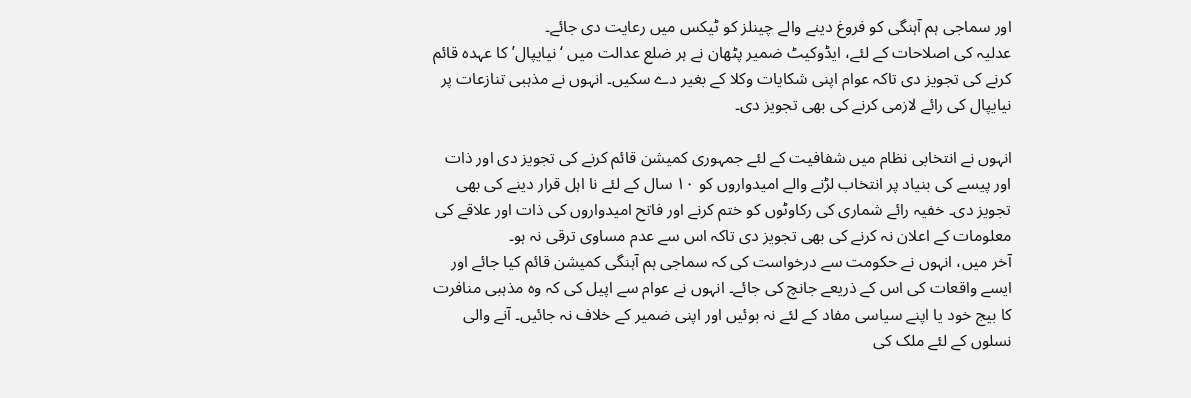اور سماجی ہم آہنگی کو فروغ دینے والے چینلز کو ٹیکس میں رعایت دی جائے۔
عدلیہ کی اصلاحات کے لئے، ایڈوکیٹ ضمیر پٹھان نے ہر ضلع عدالت میں ‘نیایپال’ کا عہدہ قائم کرنے کی تجویز دی تاکہ عوام اپنی شکایات وکلا کے بغیر دے سکیں۔ انہوں نے مذہبی تنازعات پر نیایپال کی رائے لازمی کرنے کی بھی تجویز دی۔

انہوں نے انتخابی نظام میں شفافیت کے لئے جمہوری کمیشن قائم کرنے کی تجویز دی اور ذات اور پیسے کی بنیاد پر انتخاب لڑنے والے امیدواروں کو ۱۰ سال کے لئے نا اہل قرار دینے کی بھی تجویز دی۔ خفیہ رائے شماری کی رکاوٹوں کو ختم کرنے اور فاتح امیدواروں کی ذات اور علاقے کی معلومات کے اعلان نہ کرنے کی بھی تجویز دی تاکہ اس سے عدم مساوی ترقی نہ ہو۔
آخر میں، انہوں نے حکومت سے درخواست کی کہ سماجی ہم آہنگی کمیشن قائم کیا جائے اور ایسے واقعات کی اس کے ذریعے جانچ کی جائے۔ انہوں نے عوام سے اپیل کی کہ وہ مذہبی منافرت کا بیج خود یا اپنے سیاسی مفاد کے لئے نہ بوئیں اور اپنی ضمیر کے خلاف نہ جائیں۔ آنے والی نسلوں کے لئے ملک کی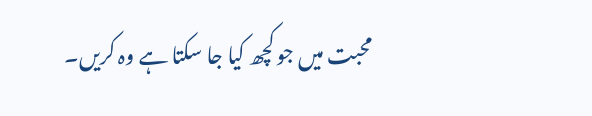محبت میں جو کچھ کیا جا سکتا ہے وہ کریں۔